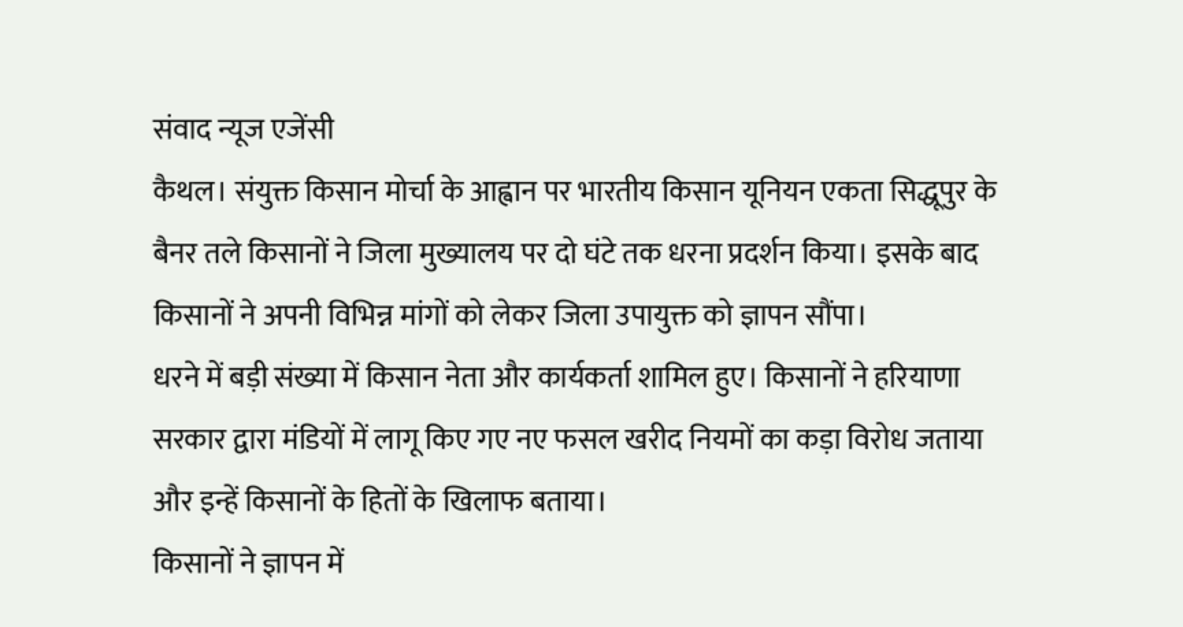संवाद न्यूज एजेंसी
कैथल। संयुक्त किसान मोर्चा के आह्वान पर भारतीय किसान यूनियन एकता सिद्धूपुर के बैनर तले किसानों ने जिला मुख्यालय पर दो घंटे तक धरना प्रदर्शन किया। इसके बाद किसानों ने अपनी विभिन्न मांगों को लेकर जिला उपायुक्त को ज्ञापन सौंपा।
धरने में बड़ी संख्या में किसान नेता और कार्यकर्ता शामिल हुए। किसानों ने हरियाणा सरकार द्वारा मंडियों में लागू किए गए नए फसल खरीद नियमों का कड़ा विरोध जताया और इन्हें किसानों के हितों के खिलाफ बताया।
किसानों ने ज्ञापन में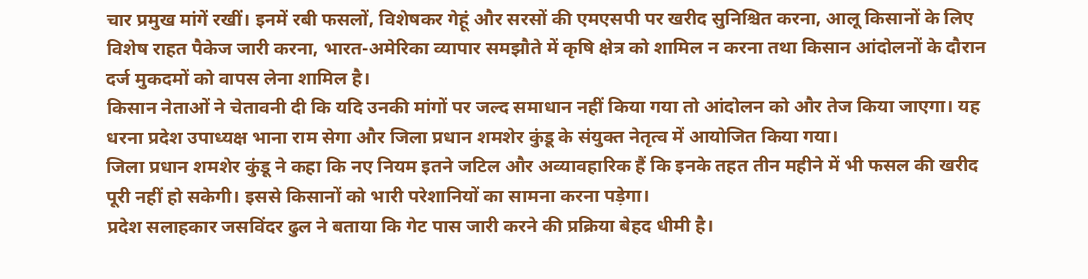चार प्रमुख मांगें रखीं। इनमें रबी फसलों, विशेषकर गेहूं और सरसों की एमएसपी पर खरीद सुनिश्चित करना, आलू किसानों के लिए विशेष राहत पैकेज जारी करना, भारत-अमेरिका व्यापार समझौते में कृषि क्षेत्र को शामिल न करना तथा किसान आंदोलनों के दौरान दर्ज मुकदमों को वापस लेना शामिल है।
किसान नेताओं ने चेतावनी दी कि यदि उनकी मांगों पर जल्द समाधान नहीं किया गया तो आंदोलन को और तेज किया जाएगा। यह धरना प्रदेश उपाध्यक्ष भाना राम सेगा और जिला प्रधान शमशेर कुंडू के संयुक्त नेतृत्व में आयोजित किया गया।
जिला प्रधान शमशेर कुंडू ने कहा कि नए नियम इतने जटिल और अव्यावहारिक हैं कि इनके तहत तीन महीने में भी फसल की खरीद पूरी नहीं हो सकेगी। इससे किसानों को भारी परेशानियों का सामना करना पड़ेगा।
प्रदेश सलाहकार जसविंदर ढुल ने बताया कि गेट पास जारी करने की प्रक्रिया बेहद धीमी है।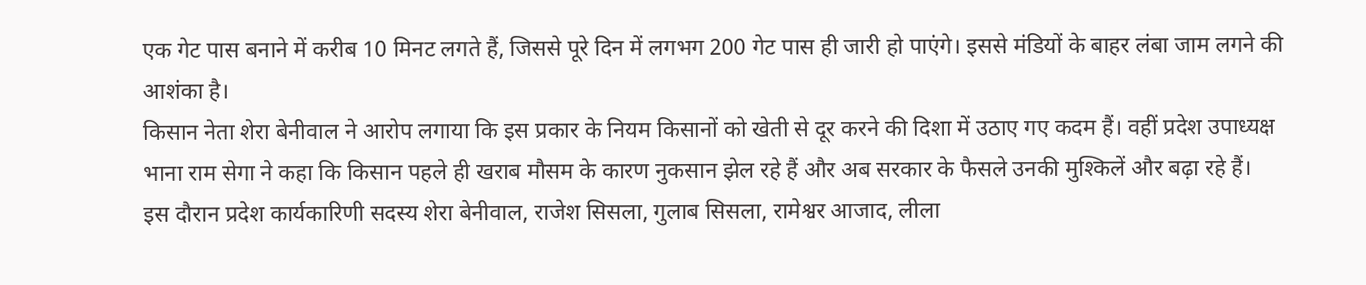एक गेट पास बनाने में करीब 10 मिनट लगते हैं, जिससे पूरे दिन में लगभग 200 गेट पास ही जारी हो पाएंगे। इससे मंडियों के बाहर लंबा जाम लगने की आशंका है।
किसान नेता शेरा बेनीवाल ने आरोप लगाया कि इस प्रकार के नियम किसानों को खेती से दूर करने की दिशा में उठाए गए कदम हैं। वहीं प्रदेश उपाध्यक्ष भाना राम सेगा ने कहा कि किसान पहले ही खराब मौसम के कारण नुकसान झेल रहे हैं और अब सरकार के फैसले उनकी मुश्किलें और बढ़ा रहे हैं।
इस दौरान प्रदेश कार्यकारिणी सदस्य शेरा बेनीवाल, राजेश सिसला, गुलाब सिसला, रामेश्वर आजाद, लीला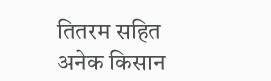तितरम सहित अनेक किसान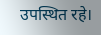उपस्थित रहे।